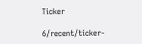Ticker

6/recent/ticker-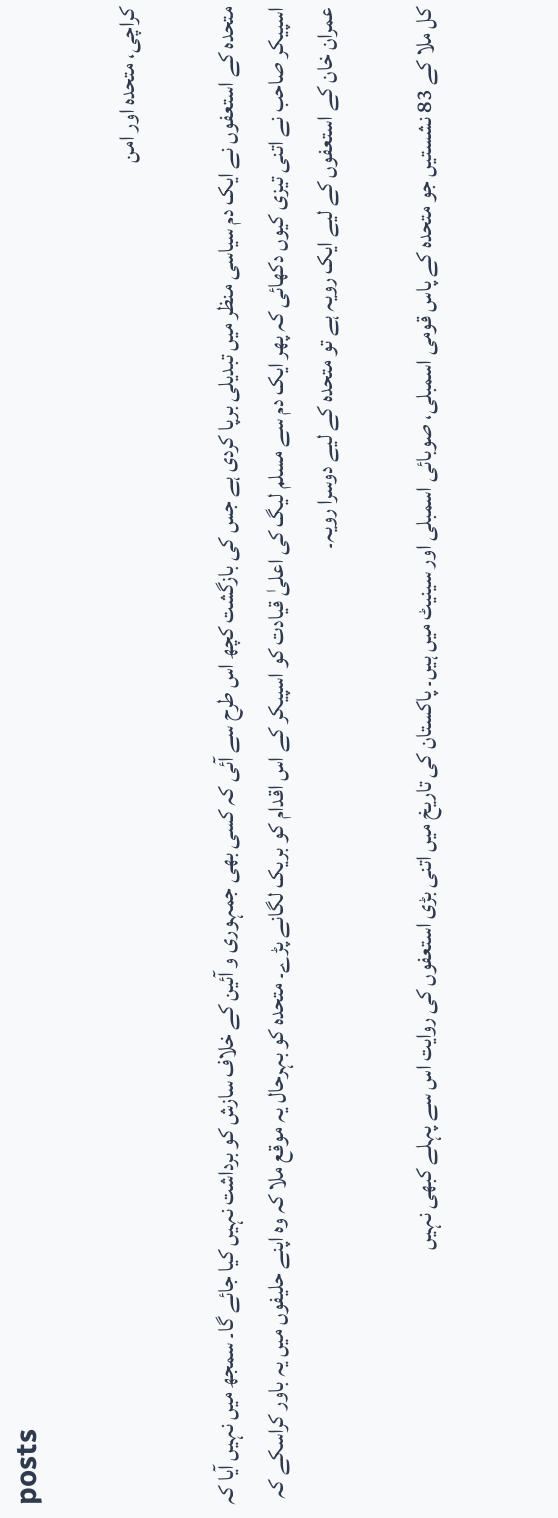posts

کراچی، متحدہ اور امن

متحدہ کے استعفوں نے ایک دم سیاسی منظر میں تبدیلی برپا کردی ہے جس کی بازگشت کچھ اس طرح سے آئی کہ کسی بھی جمہوری و آئین کے خلاف سازش کو برداشت نہیں کیا جائے گا۔ سمجھ میں نہیں آیا کہ اسپیکر صاحب نے اتنی تیزی کیوں دکھائی کہ پھر ایک دم سے مسلم لیگ کی اعلیٰ قیادت کو اسپیکر کے اس اقدام کو بریک لگانے پڑے۔ متحدہ کو بہرحال یہ موقع ملا کہ وہ اپنے حلیفوں میں یہ باور کراسکے کہ عمران خان کے استعفوں کے لیے ایک رویہ ہے تو متحدہ کے لیے دوسرا رویہ۔

کل ملا کے 83 نشستیں جو متحدہ کے پاس قومی اسمبلی، صوبائی اسمبلی اور سینیٹ میں ہیں۔ پاکستان کی تاریخ میں اتنی بڑی استعفوں کی روایت اس سے پہلے کبھی نہیں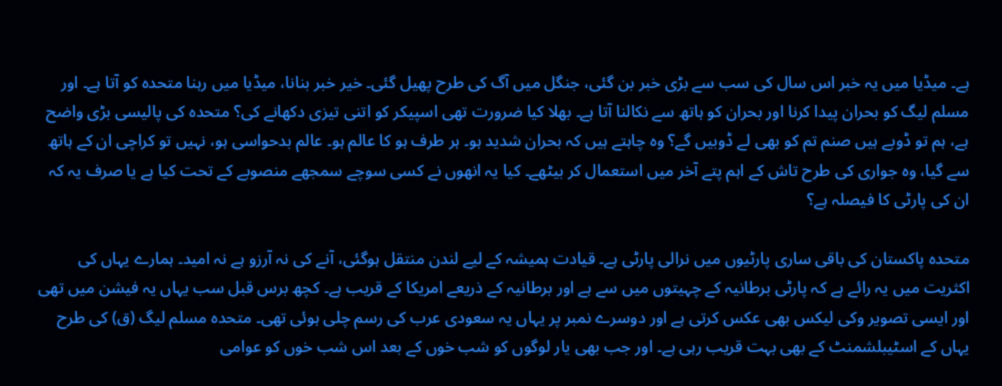ہے۔ میڈیا میں یہ خبر اس سال کی سب سے بڑی خبر بن گئی، جنگل میں آگ کی طرح پھیل گئی۔ خیر خبر بنانا، میڈیا میں رہنا متحدہ کو آتا ہے۔ اور مسلم لیگ کو بحران پیدا کرنا اور بحران کو ہاتھ سے نکالنا آتا ہے۔ بھلا کیا ضرورت تھی اسپیکر کو اتنی تیزی دکھانے کی؟ متحدہ کی پالیسی بڑی واضح ہے، ہم تو ڈوبے ہیں صنم تم کو بھی لے ڈوبیں گے؟ وہ چاہتے ہیں کہ بحران شدید ہو۔ ہر طرف ہو کا عالم ہو۔ عالم بدحواسی ہو، نہیں تو کراچی ان کے ہاتھ سے گیا، وہ جواری کی طرح تاش کے اہم پتے آخر میں استعمال کر بیٹھے۔ کیا یہ انھوں نے کسی سوچے سمجھے منصوبے کے تحت کیا ہے یا صرف یہ کہ ان کی پارٹی کا فیصلہ ہے؟

متحدہ پاکستان کی باقی ساری پارٹیوں میں نرالی پارٹی ہے۔ قیادت ہمیشہ کے لیے لندن منتقل ہوگئی، آنے کی نہ آرزو ہے نہ امید۔ ہمارے یہاں کی اکثریت میں یہ رائے ہے کہ پارٹی برطانیہ کے چہیتوں میں سے ہے اور برطانیہ کے ذریعے امریکا کے قریب ہے۔ کچھ برس قبل سب یہاں یہ فیشن میں تھی اور ایسی تصویر وکی لیکس بھی عکس کرتی ہے اور دوسرے نمبر پر یہاں یہ سعودی عرب کی رسم چلی ہوئی تھی۔ متحدہ مسلم لیگ (ق) کی طرح یہاں کے اسٹیبلشمنٹ کے بھی بہت قریب رہی ہے۔ اور جب بھی یار لوگوں کو شب خوں کے بعد اس شب خوں کو عوامی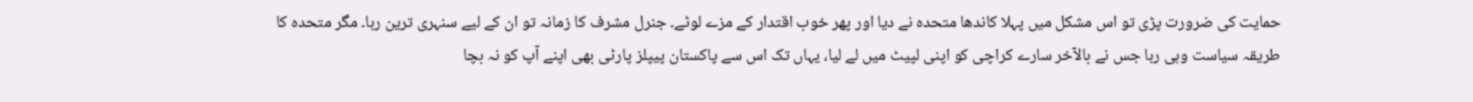حمایت کی ضرورت پڑی تو اس مشکل میں پہلا کاندھا متحدہ نے دیا اور پھر خوب اقتدار کے مزے لوٹے۔ جنرل مشرف کا زمانہ تو ان کے لیے سنہری ترین رہا۔ مگر متحدہ کا طریقہ سیاست وہی رہا جس نے بالآخر سارے کراچی کو اپنی لپیٹ میں لے لیا، یہاں تک اس سے پاکستان پیپلز پارٹی بھی اپنے آپ کو نہ بچا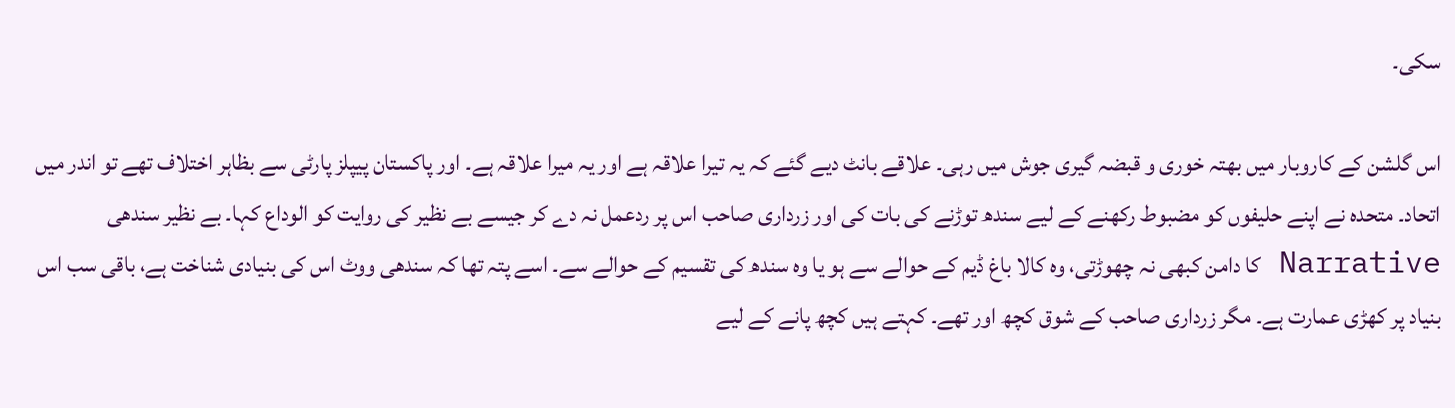سکی۔

اس گلشن کے کاروبار میں بھتہ خوری و قبضہ گیری جوش میں رہی۔ علاقے بانٹ دیے گئے کہ یہ تیرا علاقہ ہے اور یہ میرا علاقہ ہے۔ اور پاکستان پیپلز پارٹی سے بظاہر اختلاف تھے تو اندر میں اتحاد۔ متحدہ نے اپنے حلیفوں کو مضبوط رکھنے کے لیے سندھ توڑنے کی بات کی اور زرداری صاحب اس پر ردعمل نہ دے کر جیسے بے نظیر کی روایت کو الوداع کہا۔ بے نظیر سندھی Narrative کا دامن کبھی نہ چھوڑتی، وہ کالا باغ ڈیم کے حوالے سے ہو یا وہ سندھ کی تقسیم کے حوالے سے۔ اسے پتہ تھا کہ سندھی ووٹ اس کی بنیادی شناخت ہے، باقی سب اس بنیاد پر کھڑی عمارت ہے۔ مگر زرداری صاحب کے شوق کچھ اور تھے۔ کہتے ہیں کچھ پانے کے لیے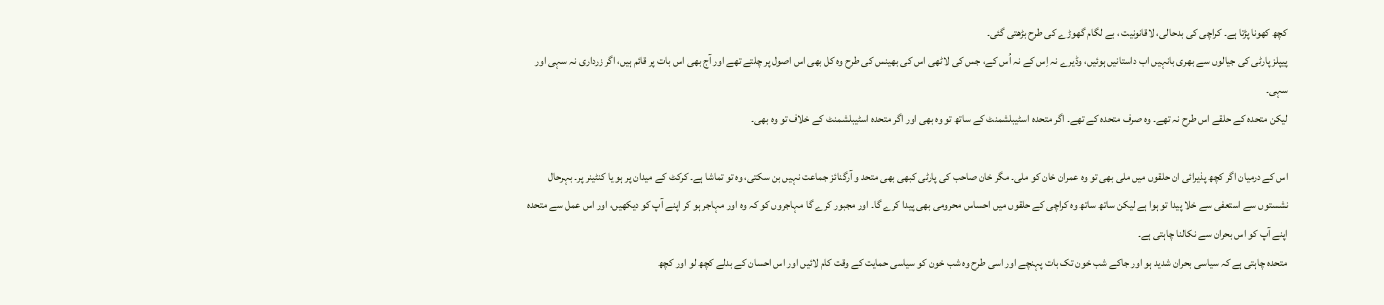کچھ کھونا پڑتا ہے۔ کراچی کی بدحالی، لاقانونیت ، بے لگام گھوڑے کی طرح بڑھتی گئی۔
پیپلز پارٹی کی جیالوں سے بھری بانہیں اب داستانیں ہوئیں، وڈیرے نہ اِس کے نہ اُس کے، جس کی لاٹھی اس کی بھینس کی طرح وہ کل بھی اس اصول پر چلتے تھے اور آج بھی اس بات پر قائم ہیں، اگر زرداری نہ سہی اور سہی۔
لیکن متحدہ کے حلقے اس طرح نہ تھے۔ وہ صرف متحدہ کے تھے۔ اگر متحدہ اسٹیبلشمنٹ کے ساتھ تو وہ بھی اور اگر متحدہ اسٹیبلشمنٹ کے خلاف تو وہ بھی۔

اس کے درمیان اگر کچھ پذیرائی ان حلقوں میں ملی بھی تو وہ عمران خان کو ملی۔ مگر خان صاحب کی پارٹی کبھی بھی متحد و آرگنائز جماعت نہیں بن سکتی، وہ تو تماشا ہے۔ کرکٹ کے میدان پر ہو یا کنٹینر پر۔ بہرحال نشستوں سے استعفی سے خلا پیدا تو ہوا ہے لیکن ساتھ ساتھ وہ کراچی کے حلقوں میں احساس محرومی بھی پیدا کرے گا۔ اور مجبور کرے گا مہاجروں کو کہ وہ اور مہاجر ہو کر اپنے آپ کو دیکھیں، اور اس عمل سے متحدہ اپنے آپ کو اس بحران سے نکالنا چاہتی ہے۔
متحدہ چاہتی ہے کہ سیاسی بحران شدید ہو اور جاکے شب خون تک بات پہنچے اور اسی طرح وہ شب خون کو سیاسی حمایت کے وقت کام لائیں اور اس احسان کے بدلے کچھ لو اور کچھ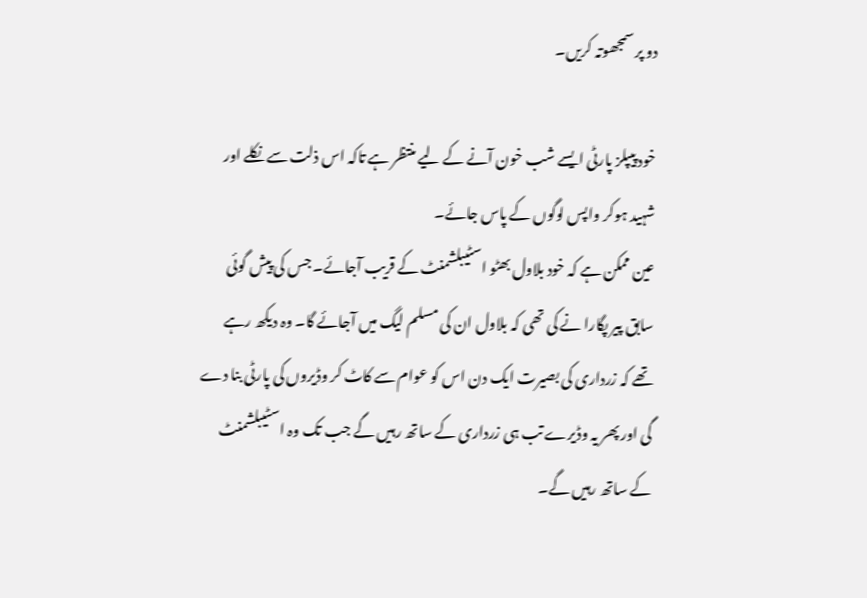دو پر سمجھوتہ کریں۔

خود پیپلز پارٹی ایسے شب خون آنے کے لیے منتظر ہے تاکہ اس ذلت سے نکلے اور شہید ہوکر واپس لوگوں کے پاس جائے۔
عین ممکن ہے کہ خود بلاول بھٹو اسٹیبلشمنٹ کے قریب آجائے۔ جس کی پیش گوئی سابق پیر پگارا نے کی تھی کہ بلاول ان کی مسلم لیگ میں آجائے گا۔ وہ دیکھ رہے تھے کہ زرداری کی بصیرت ایک دن اس کو عوام سے کاٹ کر وڈیروں کی پارٹی بنا دے گی اور پھر یہ وڈیرے تب ہی زرداری کے ساتھ رہیں گے جب تک وہ اسٹیبلشمنٹ کے ساتھ رہیں گے۔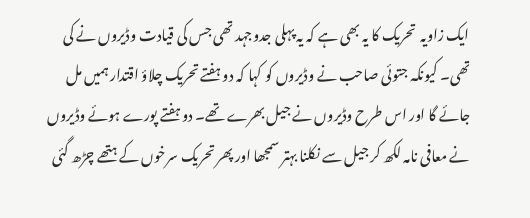ایک زاویہ  تحریک کا یہ بھی ہے کہ یہ پہلی جدوجہد تھی جس کی قیادت وڈیروں نے کی تھی۔ کیونکہ جتوئی صاحب نے وڈیروں کو کہا کہ دو ہفتے تحریک چلاؤ اقتدار ہمیں مل جائے گا اور اس طرح وڈیروں نے جیل بھرے تھے۔ دو ہفتے پورے ہوئے وڈیروں نے معافی نامہ لکھ کر جیل سے نکلنا بہتر سمجھا اور پھر تحریک سرخوں کے ہتھے چڑھ گئی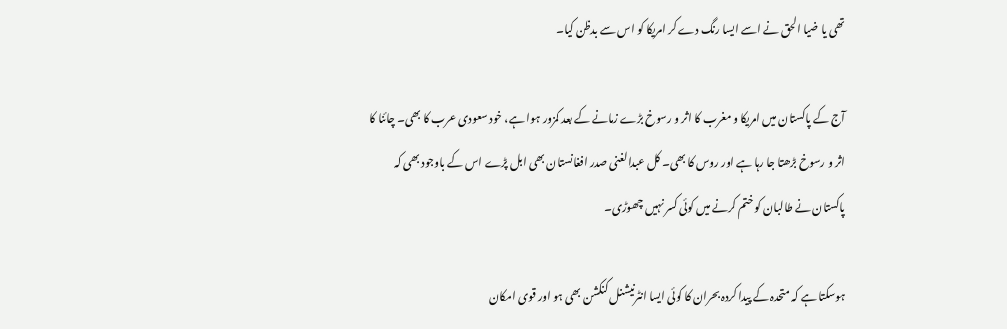تھی یا ضیا الحق نے اسے ایسا رنگ دے کر امریکا کو اس سے بدظن کیا۔

آج کے پاکستان میں امریکا و مغرب کا اثر و رسوخ بڑے زمانے کے بعد کمزور ہوا ہے، خود سعودی عرب کا بھی۔ چائنا کا اثر و رسوخ بڑھتا جا رہا ہے اور روس کا بھی۔ کل عبدالغنی صدر افغانستان بھی ابل پڑے اس کے باوجود بھی کہ پاکستان نے طالبان کو ختم کرنے میں کوئی کسر نہیں چھوڑی۔

ہوسکتا ہے کہ متحدہ کے پیدا کردہ بحران کا کوئی ایسا انٹرنیشنل کنکشن بھی ہو اور قوی امکان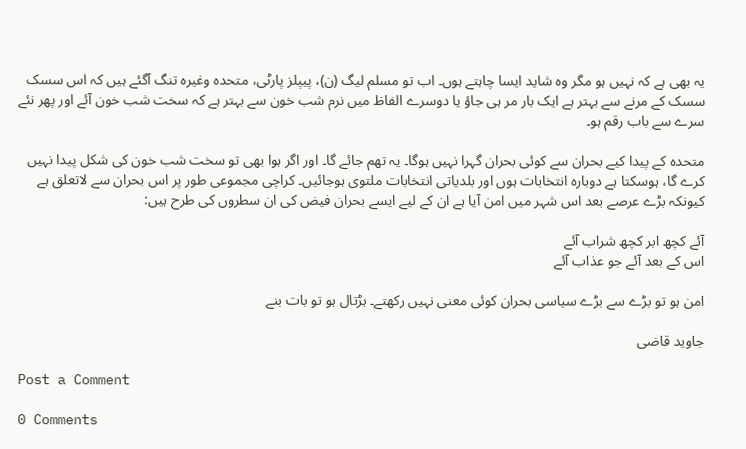یہ بھی ہے کہ نہیں ہو مگر وہ شاید ایسا چاہتے ہوں۔ اب تو مسلم لیگ (ن)، پیپلز پارٹی، متحدہ وغیرہ تنگ آگئے ہیں کہ اس سسک سسک کے مرنے سے بہتر ہے ایک بار مر ہی جاؤ یا دوسرے الفاظ میں نرم شب خون سے بہتر ہے کہ سخت شب خون آئے اور پھر نئے سرے سے باب رقم ہو۔

متحدہ کے پیدا کیے بحران سے کوئی بحران گہرا نہیں ہوگا۔ یہ تھم جائے گا۔ اور اگر ہوا بھی تو سخت شب خون کی شکل پیدا نہیں کرے گا، ہوسکتا ہے دوبارہ انتخابات ہوں اور بلدیاتی انتخابات ملتوی ہوجائیں۔ کراچی مجموعی طور پر اس بحران سے لاتعلق ہے کیونکہ بڑے عرصے بعد اس شہر میں امن آیا ہے ان کے لیے ایسے بحران فیض کی ان سطروں کی طرح ہیں:

آئے کچھ ابر کچھ شراب آئے
اس کے بعد آئے جو عذاب آئے

امن ہو تو بڑے سے بڑے سیاسی بحران کوئی معنی نہیں رکھتے۔ ہڑتال ہو تو بات بنے

جاوید قاضی

Post a Comment

0 Comments